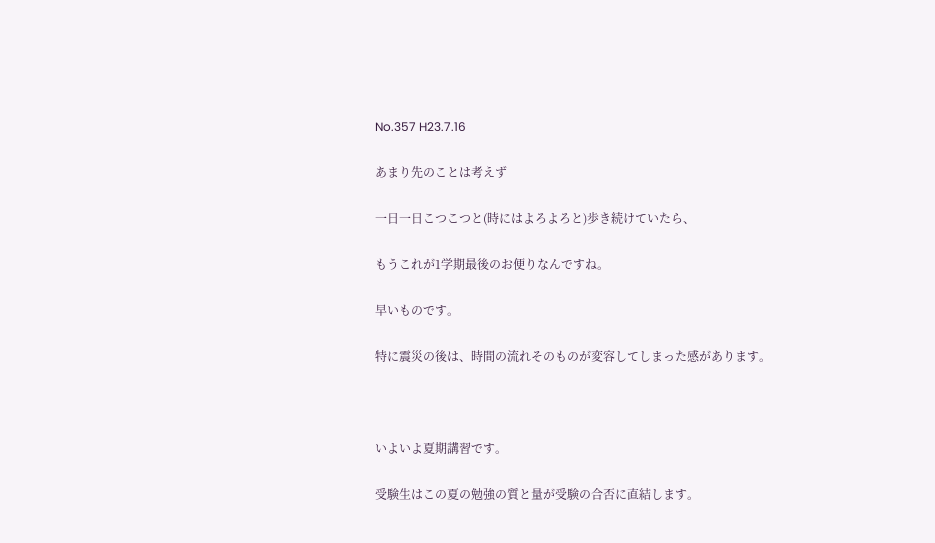No.357 H23.7.16

あまり先のことは考えず

一日一日こつこつと(時にはよろよろと)歩き続けていたら、

もうこれが1学期最後のお便りなんですね。

早いものです。

特に震災の後は、時間の流れそのものが変容してしまった感があります。



いよいよ夏期講習です。

受験生はこの夏の勉強の質と量が受験の合否に直結します。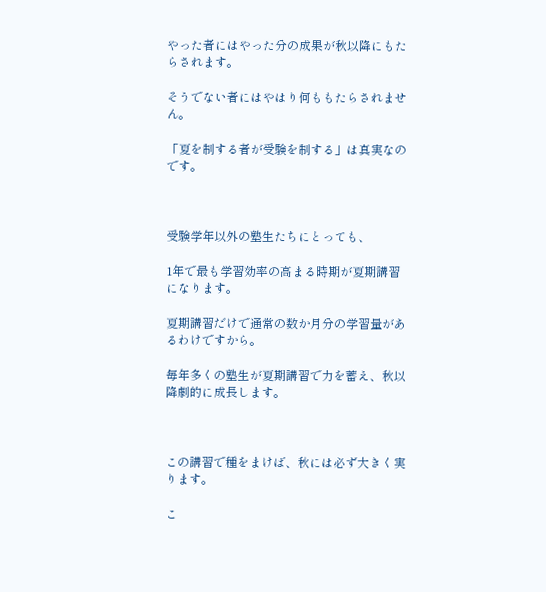やった者にはやった分の成果が秋以降にもたらされます。

そうでない者にはやはり何ももたらされません。

「夏を制する者が受験を制する」は真実なのです。



受験学年以外の塾生たちにとっても、

1年で最も学習効率の高まる時期が夏期講習になります。

夏期講習だけで通常の数か月分の学習量があるわけですから。

毎年多くの塾生が夏期講習で力を蓄え、秋以降劇的に成長します。



この講習で種をまけば、秋には必ず大きく実ります。

こ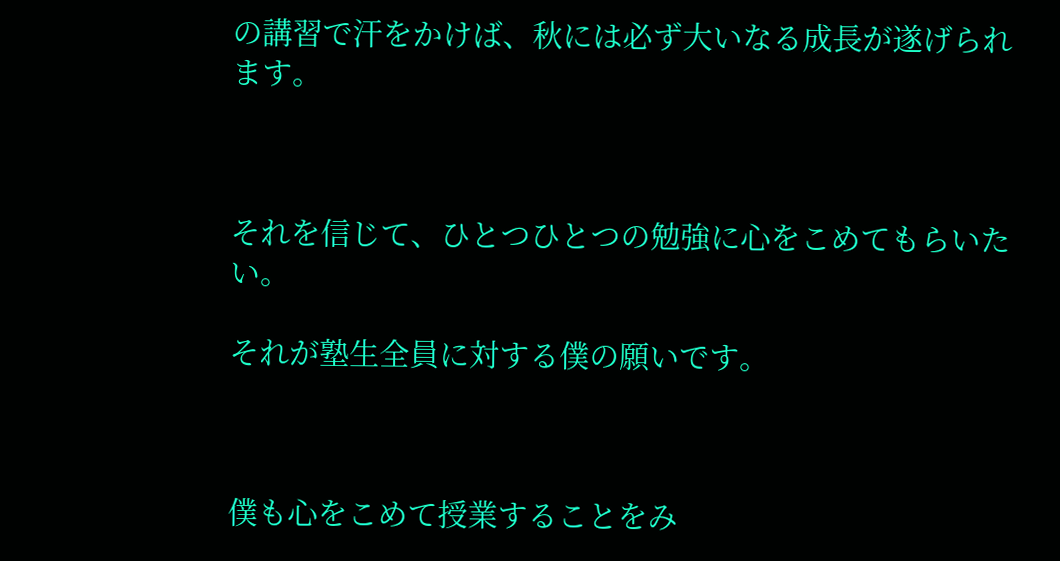の講習で汗をかけば、秋には必ず大いなる成長が遂げられます。



それを信じて、ひとつひとつの勉強に心をこめてもらいたい。

それが塾生全員に対する僕の願いです。



僕も心をこめて授業することをみ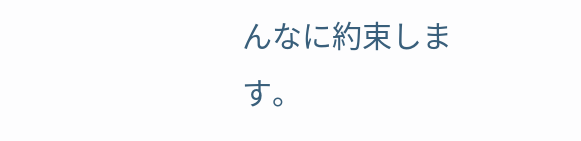んなに約束します。